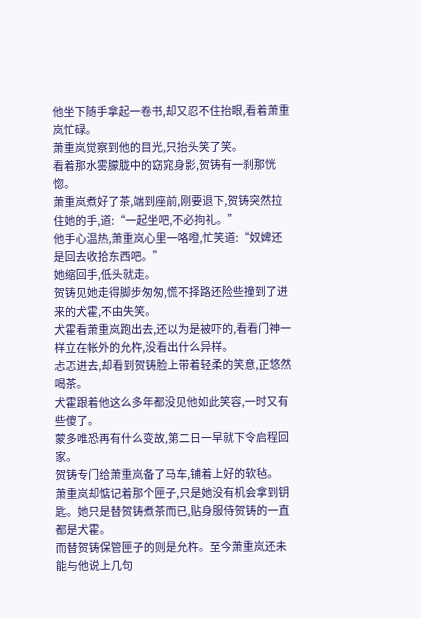他坐下随手拿起一卷书,却又忍不住抬眼,看着萧重岚忙碌。
萧重岚觉察到他的目光,只抬头笑了笑。
看着那水雾朦胧中的窈窕身影,贺铸有一刹那恍惚。
萧重岚煮好了茶,端到座前,刚要退下,贺铸突然拉住她的手,道:“一起坐吧,不必拘礼。”
他手心温热,萧重岚心里一咯噔,忙笑道:“奴婢还是回去收拾东西吧。”
她缩回手,低头就走。
贺铸见她走得脚步匆匆,慌不择路还险些撞到了进来的犬霍,不由失笑。
犬霍看萧重岚跑出去,还以为是被吓的,看看门神一样立在帐外的允杵,没看出什么异样。
忐忑进去,却看到贺铸脸上带着轻柔的笑意,正悠然喝茶。
犬霍跟着他这么多年都没见他如此笑容,一时又有些傻了。
蒙多唯恐再有什么变故,第二日一早就下令启程回家。
贺铸专门给萧重岚备了马车,铺着上好的软毡。
萧重岚却惦记着那个匣子,只是她没有机会拿到钥匙。她只是替贺铸煮茶而已,贴身服侍贺铸的一直都是犬霍。
而替贺铸保管匣子的则是允杵。至今萧重岚还未能与他说上几句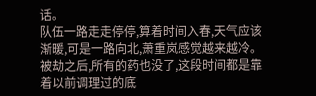话。
队伍一路走走停停,算着时间入春,天气应该渐暖,可是一路向北,萧重岚感觉越来越冷。
被劫之后,所有的药也没了,这段时间都是靠着以前调理过的底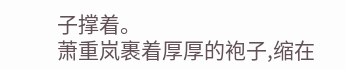子撑着。
萧重岚裹着厚厚的袍子,缩在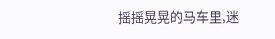摇摇晃晃的马车里,迷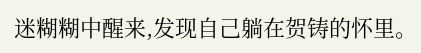迷糊糊中醒来,发现自己躺在贺铸的怀里。